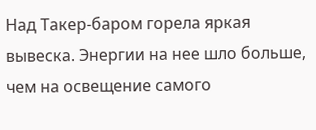Над Такер-баром горела яркая вывеска. Энергии на нее шло больше, чем на освещение самого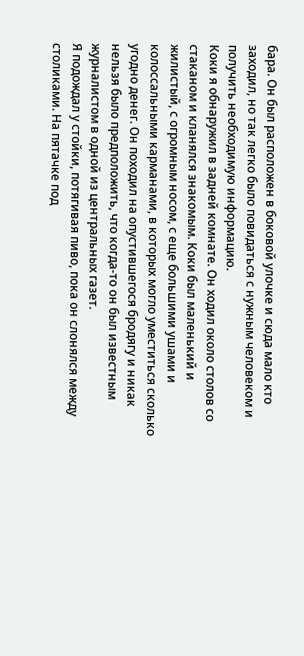бара. Он был расположен в боковой улочке и сюда мало кто заходил, но так легко было повидаться с нужным человеком и получить необходимую информацию.
Коки я обнаружил в задней комнате. Он ходил около столов со стаканом и кланялся знакомым. Коки был маленький и жилистый, с огромным носом, с еще большими ушами и колоссальными карманами, в которых могло уместиться сколько угодно денег. Он походил на опустившегося бродягу и никак нельзя было предположить, что когда-то он был известным журналистом в одной из центральных газет.
Я подождал у стойки, потягивая пиво, пока он слонялся между столиками. На пятачке под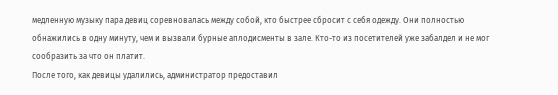медленную музыку пара девиц соревновалась между собой, кто быстрее сбросит с себя одежду. Они полностью обнажились в одну минуту, чем и вызвали бурные аплодисменты в зале. Кто-то из посетителей уже забалдел и не мог сообразить за что он платит.
После того, как девицы удалились, администратор предоставил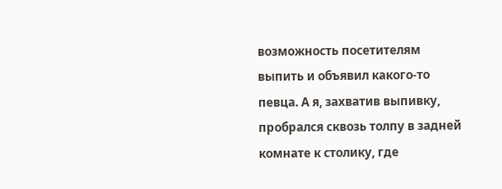возможность посетителям выпить и объявил какого-то певца. А я, захватив выпивку, пробрался сквозь толпу в задней комнате к столику, где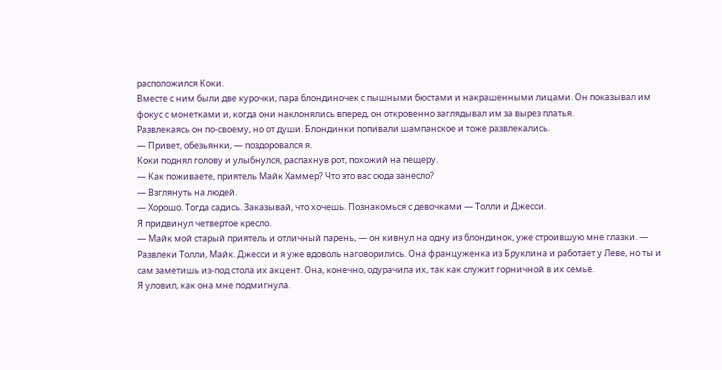расположился Коки.
Вместе с ним были две курочки, пара блондиночек с пышными бюстами и накрашенными лицами. Он показывал им фокус с монетками и, когда они наклонялись вперед, он откровенно заглядывал им за вырез платья.
Развлекаясь он по-своему, но от души. Блондинки попивали шампанское и тоже развлекались.
— Привет, обезьянки, — поздоровался я.
Коки поднял голову и улыбнулся, распахнув рот, похожий на пещеру.
— Как поживаете, приятель Майк Хаммер? Что это вас сюда занесло?
— Взглянуть на людей.
— Хорошо. Тогда садись. Заказывай, что хочешь. Познакомься с девочками — Толли и Джесси.
Я придвинул четвертое кресло.
— Майк мой старый приятель и отличный парень, — он кивнул на одну из блондинок, уже строившую мне глазки. — Развлеки Толли, Майк. Джесси и я уже вдоволь наговорились. Она француженка из Бруклина и работает у Леве, но ты и сам заметишь из-под стола их акцент. Она, конечно, одурачила их, так как служит горничной в их семье.
Я уловил, как она мне подмигнула.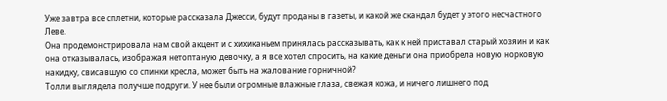Уже завтра все сплетни, которые рассказала Джесси, будут проданы в газеты, и какой же скандал будет у этого несчастного Леве.
Она продемонстрировала нам свой акцент и с хихиканьем принялась рассказывать, как к ней приставал старый хозяин и как она отказывалась, изображая нетоптаную девочку, а я все хотел спросить, на какие деньги она приобрела новую норковую накидку, свисавшую со спинки кресла, может быть на жалование горничной?
Толли выглядела получше подруги. У нее были огромные влажные глаза, свежая кожа, и ничего лишнего под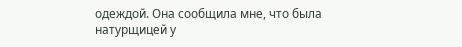одеждой. Она сообщила мне, что была натурщицей у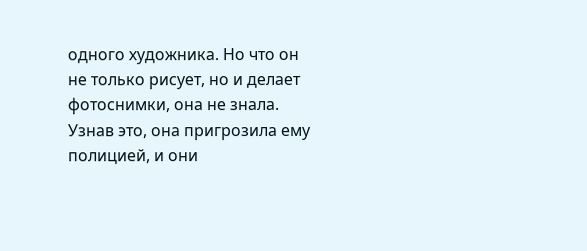одного художника. Но что он не только рисует, но и делает фотоснимки, она не знала. Узнав это, она пригрозила ему полицией, и они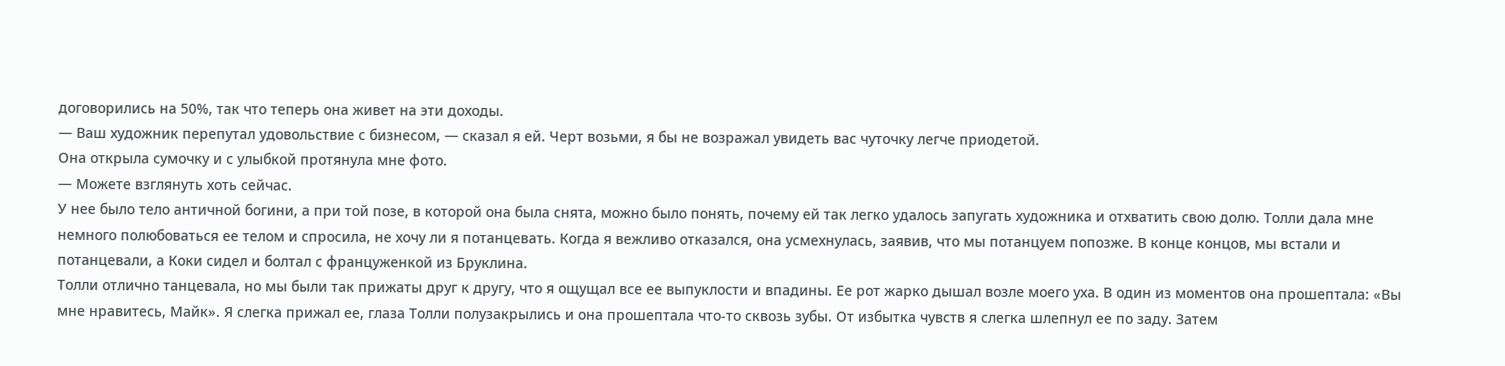договорились на 50%, так что теперь она живет на эти доходы.
— Ваш художник перепутал удовольствие с бизнесом, — сказал я ей. Черт возьми, я бы не возражал увидеть вас чуточку легче приодетой.
Она открыла сумочку и с улыбкой протянула мне фото.
— Можете взглянуть хоть сейчас.
У нее было тело античной богини, а при той позе, в которой она была снята, можно было понять, почему ей так легко удалось запугать художника и отхватить свою долю. Толли дала мне немного полюбоваться ее телом и спросила, не хочу ли я потанцевать. Когда я вежливо отказался, она усмехнулась, заявив, что мы потанцуем попозже. В конце концов, мы встали и потанцевали, а Коки сидел и болтал с француженкой из Бруклина.
Толли отлично танцевала, но мы были так прижаты друг к другу, что я ощущал все ее выпуклости и впадины. Ее рот жарко дышал возле моего уха. В один из моментов она прошептала: «Вы мне нравитесь, Майк». Я слегка прижал ее, глаза Толли полузакрылись и она прошептала что-то сквозь зубы. От избытка чувств я слегка шлепнул ее по заду. Затем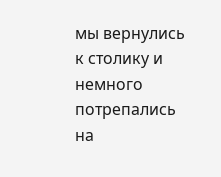мы вернулись к столику и немного потрепались на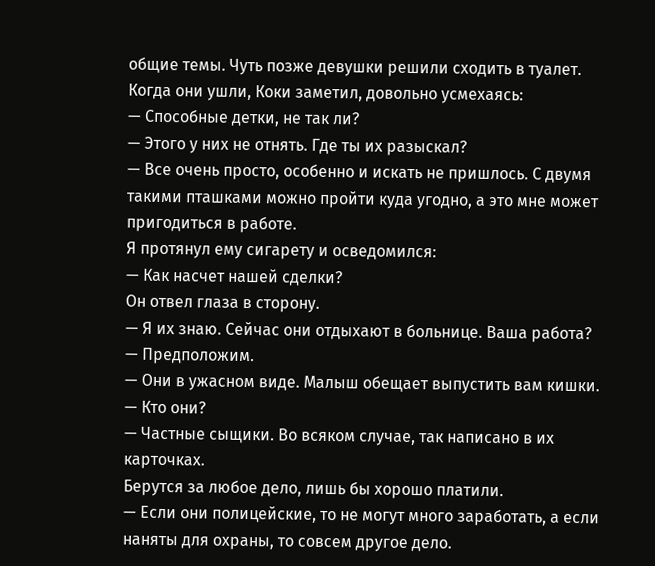общие темы. Чуть позже девушки решили сходить в туалет.
Когда они ушли, Коки заметил, довольно усмехаясь:
— Способные детки, не так ли?
— Этого у них не отнять. Где ты их разыскал?
— Все очень просто, особенно и искать не пришлось. С двумя такими пташками можно пройти куда угодно, а это мне может пригодиться в работе.
Я протянул ему сигарету и осведомился:
— Как насчет нашей сделки?
Он отвел глаза в сторону.
— Я их знаю. Сейчас они отдыхают в больнице. Ваша работа?
— Предположим.
— Они в ужасном виде. Малыш обещает выпустить вам кишки.
— Кто они?
— Частные сыщики. Во всяком случае, так написано в их карточках.
Берутся за любое дело, лишь бы хорошо платили.
— Если они полицейские, то не могут много заработать, а если наняты для охраны, то совсем другое дело.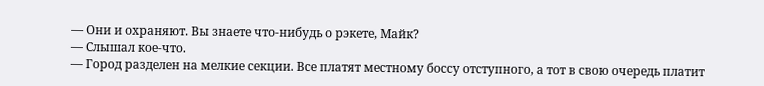— Они и охраняют. Вы знаете что-нибудь о рэкете, Майк?
— Слышал кое-что.
— Город разделен на мелкие секции. Все платят местному боссу отступного, а тот в свою очередь платит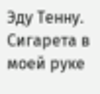Эду Тенну.
Сигарета в моей руке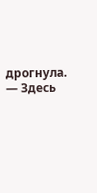дрогнула.
— Здесь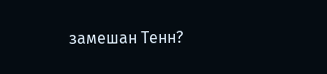замешан Тенн?